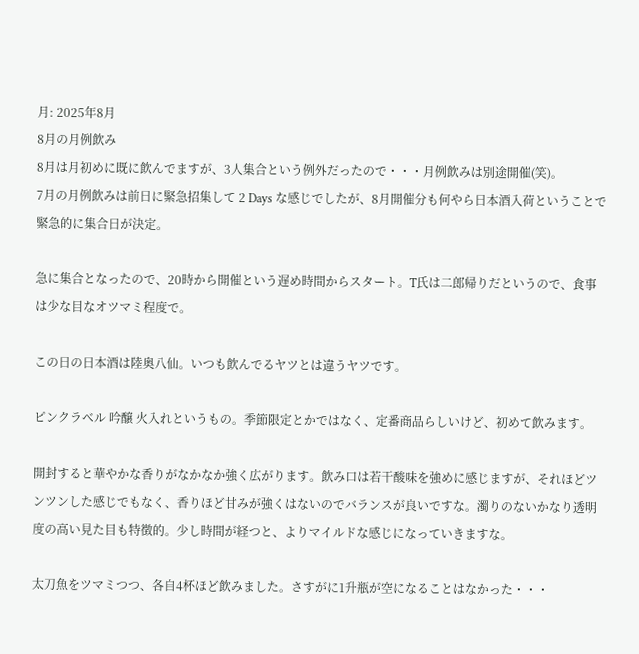月: 2025年8月
8月の月例飲み
8月は月初めに既に飲んでますが、3人集合という例外だったので・・・月例飲みは別途開催(笑)。
7月の月例飲みは前日に緊急招集して 2 Days な感じでしたが、8月開催分も何やら日本酒入荷ということで緊急的に集合日が決定。

急に集合となったので、20時から開催という遅め時間からスタート。T氏は二郎帰りだというので、食事は少な目なオツマミ程度で。

この日の日本酒は陸奥八仙。いつも飲んでるヤツとは違うヤツです。

ピンクラベル 吟醸 火入れというもの。季節限定とかではなく、定番商品らしいけど、初めて飲みます。

開封すると華やかな香りがなかなか強く広がります。飲み口は若干酸味を強めに感じますが、それほどツンツンした感じでもなく、香りほど甘みが強くはないのでバランスが良いですな。濁りのないかなり透明度の高い見た目も特徴的。少し時間が経つと、よりマイルドな感じになっていきますな。

太刀魚をツマミつつ、各自4杯ほど飲みました。さすがに1升瓶が空になることはなかった・・・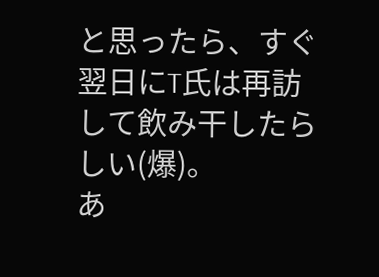と思ったら、すぐ翌日にT氏は再訪して飲み干したらしい(爆)。
あ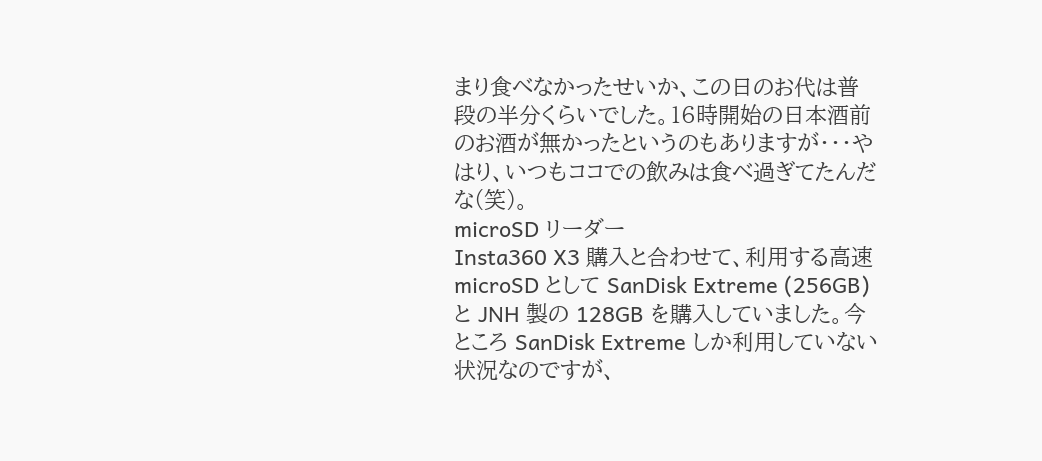まり食べなかったせいか、この日のお代は普段の半分くらいでした。16時開始の日本酒前のお酒が無かったというのもありますが・・・やはり、いつもココでの飲みは食べ過ぎてたんだな(笑)。
microSD リーダー
Insta360 X3 購入と合わせて、利用する高速 microSD として SanDisk Extreme (256GB) と JNH 製の 128GB を購入していました。今ところ SanDisk Extreme しか利用していない状況なのですが、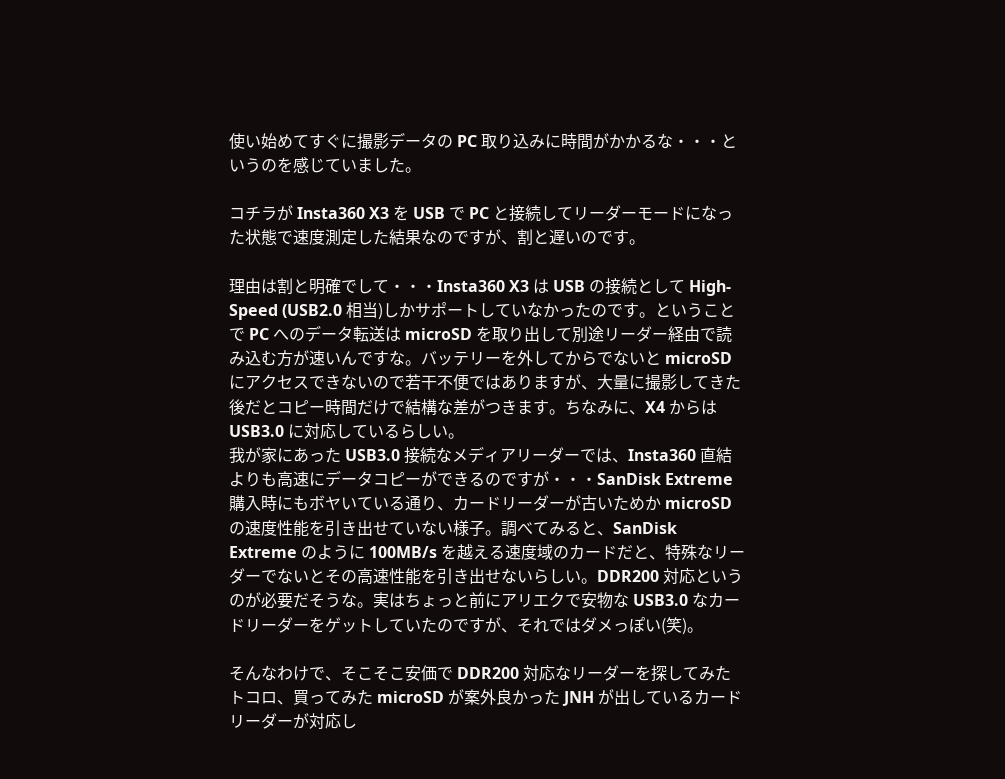使い始めてすぐに撮影データの PC 取り込みに時間がかかるな・・・というのを感じていました。

コチラが Insta360 X3 を USB で PC と接続してリーダーモードになった状態で速度測定した結果なのですが、割と遅いのです。

理由は割と明確でして・・・Insta360 X3 は USB の接続として High-Speed (USB2.0 相当)しかサポートしていなかったのです。ということで PC へのデータ転送は microSD を取り出して別途リーダー経由で読み込む方が速いんですな。バッテリーを外してからでないと microSD にアクセスできないので若干不便ではありますが、大量に撮影してきた後だとコピー時間だけで結構な差がつきます。ちなみに、X4 からは USB3.0 に対応しているらしい。
我が家にあった USB3.0 接続なメディアリーダーでは、Insta360 直結よりも高速にデータコピーができるのですが・・・SanDisk Extreme 購入時にもボヤいている通り、カードリーダーが古いためか microSD の速度性能を引き出せていない様子。調べてみると、SanDisk Extreme のように 100MB/s を越える速度域のカードだと、特殊なリーダーでないとその高速性能を引き出せないらしい。DDR200 対応というのが必要だそうな。実はちょっと前にアリエクで安物な USB3.0 なカードリーダーをゲットしていたのですが、それではダメっぽい(笑)。

そんなわけで、そこそこ安価で DDR200 対応なリーダーを探してみたトコロ、買ってみた microSD が案外良かった JNH が出しているカードリーダーが対応し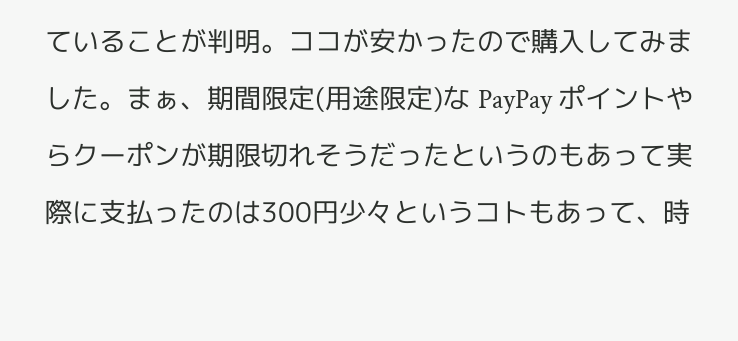ていることが判明。ココが安かったので購入してみました。まぁ、期間限定(用途限定)な PayPay ポイントやらクーポンが期限切れそうだったというのもあって実際に支払ったのは300円少々というコトもあって、時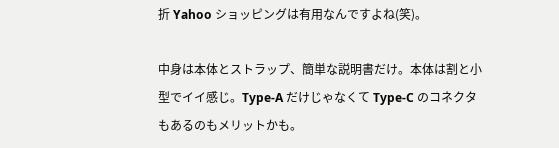折 Yahoo ショッピングは有用なんですよね(笑)。

中身は本体とストラップ、簡単な説明書だけ。本体は割と小型でイイ感じ。Type-A だけじゃなくて Type-C のコネクタもあるのもメリットかも。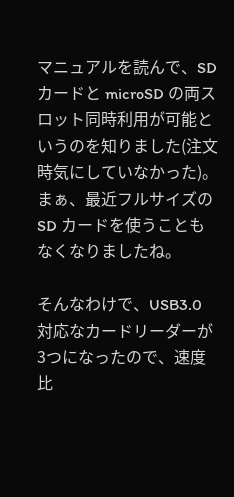マニュアルを読んで、SD カードと microSD の両スロット同時利用が可能というのを知りました(注文時気にしていなかった)。まぁ、最近フルサイズの SD カードを使うこともなくなりましたね。

そんなわけで、USB3.0 対応なカードリーダーが3つになったので、速度比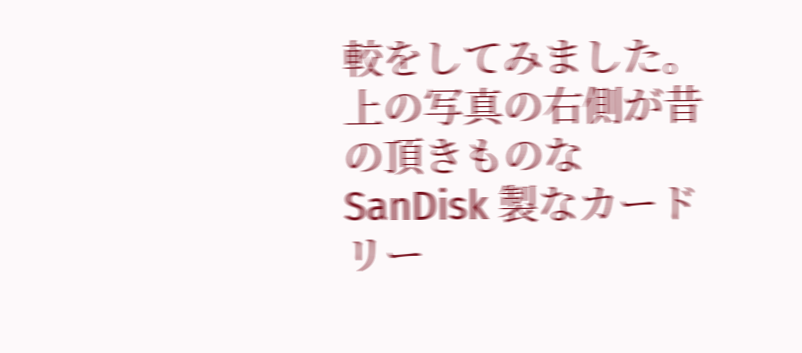較をしてみました。上の写真の右側が昔の頂きものな SanDisk 製なカードリー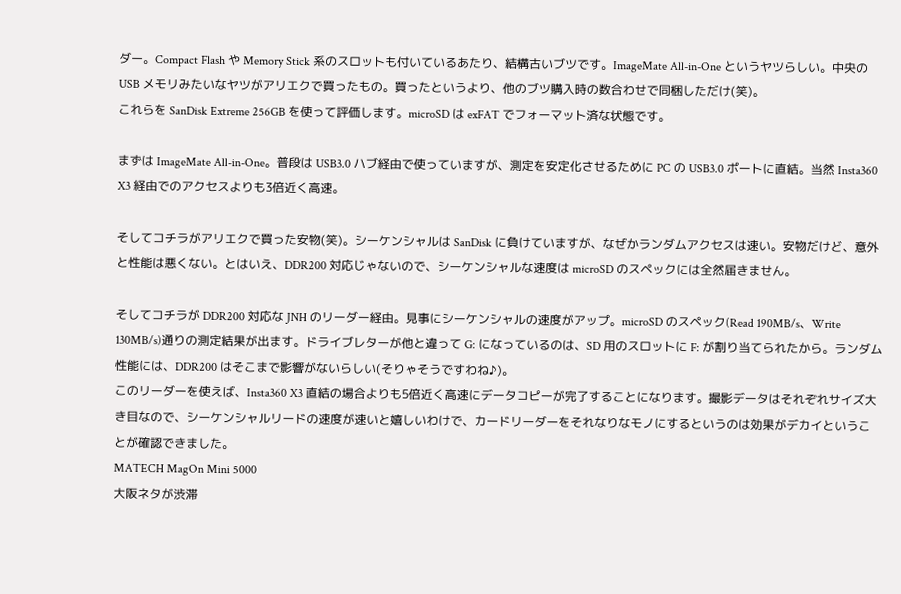ダー。Compact Flash や Memory Stick 系のスロットも付いているあたり、結構古いブツです。ImageMate All-in-One というヤツらしい。中央の USB メモリみたいなヤツがアリエクで買ったもの。買ったというより、他のブツ購入時の数合わせで同梱しただけ(笑)。
これらを SanDisk Extreme 256GB を使って評価します。microSD は exFAT でフォーマット済な状態です。

まずは ImageMate All-in-One。普段は USB3.0 ハブ経由で使っていますが、測定を安定化させるために PC の USB3.0 ポートに直結。当然 Insta360 X3 経由でのアクセスよりも3倍近く高速。

そしてコチラがアリエクで買った安物(笑)。シーケンシャルは SanDisk に負けていますが、なぜかランダムアクセスは速い。安物だけど、意外と性能は悪くない。とはいえ、DDR200 対応じゃないので、シーケンシャルな速度は microSD のスペックには全然届きません。

そしてコチラが DDR200 対応な JNH のリーダー経由。見事にシーケンシャルの速度がアップ。microSD のスペック(Read 190MB/s、Write 130MB/s)通りの測定結果が出ます。ドライブレターが他と違って G: になっているのは、SD 用のスロットに F: が割り当てられたから。ランダム性能には、DDR200 はそこまで影響がないらしい(そりゃそうですわね♪)。
このリーダーを使えば、Insta360 X3 直結の場合よりも5倍近く高速にデータコピーが完了することになります。撮影データはそれぞれサイズ大き目なので、シーケンシャルリードの速度が速いと嬉しいわけで、カードリーダーをそれなりなモノにするというのは効果がデカイということが確認できました。
MATECH MagOn Mini 5000
大阪ネタが渋滞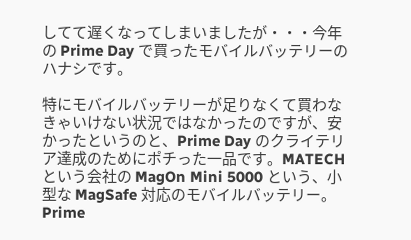してて遅くなってしまいましたが・・・今年の Prime Day で買ったモバイルバッテリーのハナシです。

特にモバイルバッテリーが足りなくて買わなきゃいけない状況ではなかったのですが、安かったというのと、Prime Day のクライテリア達成のためにポチった一品です。MATECH という会社の MagOn Mini 5000 という、小型な MagSafe 対応のモバイルバッテリー。Prime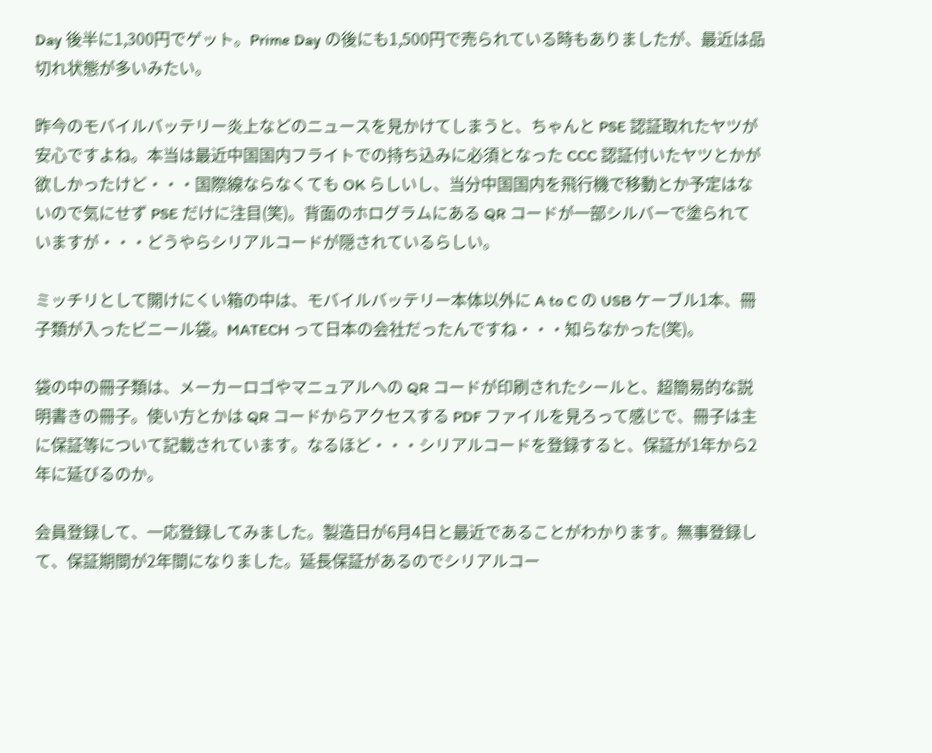Day 後半に1,300円でゲット。Prime Day の後にも1,500円で売られている時もありましたが、最近は品切れ状態が多いみたい。

昨今のモバイルバッテリー炎上などのニュースを見かけてしまうと、ちゃんと PSE 認証取れたヤツが安心ですよね。本当は最近中国国内フライトでの持ち込みに必須となった CCC 認証付いたヤツとかが欲しかったけど・・・国際線ならなくても OK らしいし、当分中国国内を飛行機で移動とか予定はないので気にせず PSE だけに注目(笑)。背面のホログラムにある QR コードが一部シルバーで塗られていますが・・・どうやらシリアルコードが隠されているらしい。

ミッチリとして開けにくい箱の中は、モバイルバッテリー本体以外に A to C の USB ケーブル1本、冊子類が入ったビニール袋。MATECH って日本の会社だったんですね・・・知らなかった(笑)。

袋の中の冊子類は、メーカーロゴやマニュアルへの QR コードが印刷されたシールと、超簡易的な説明書きの冊子。使い方とかは QR コードからアクセスする PDF ファイルを見ろって感じで、冊子は主に保証等について記載されています。なるほど・・・シリアルコードを登録すると、保証が1年から2年に延びるのか。

会員登録して、一応登録してみました。製造日が6月4日と最近であることがわかります。無事登録して、保証期間が2年間になりました。延長保証があるのでシリアルコー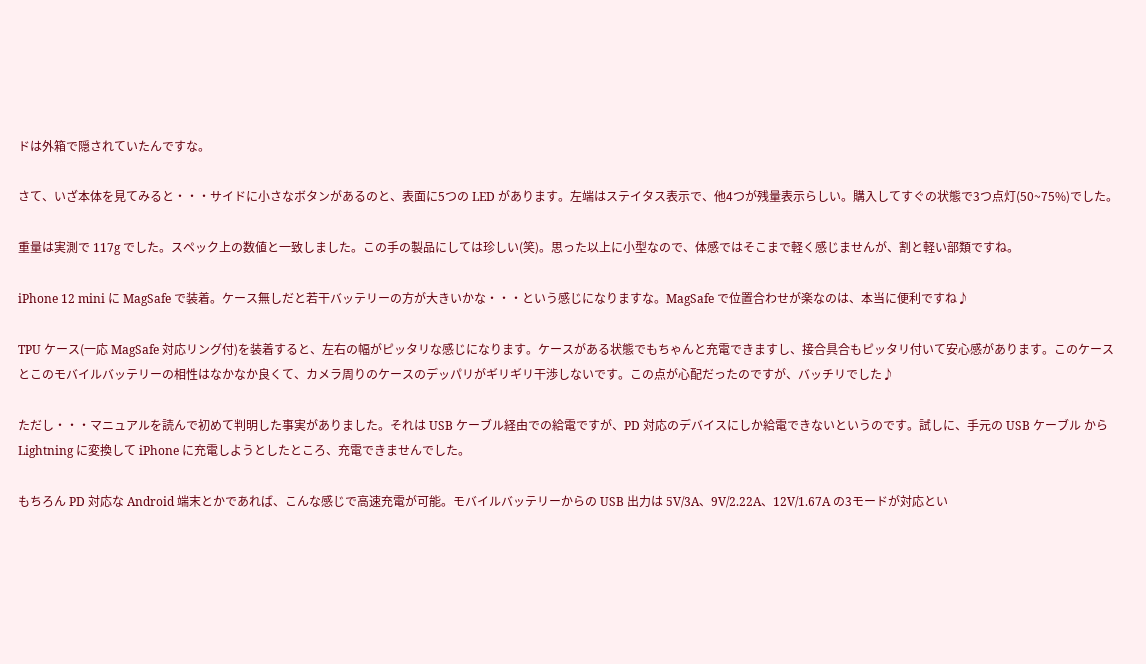ドは外箱で隠されていたんですな。

さて、いざ本体を見てみると・・・サイドに小さなボタンがあるのと、表面に5つの LED があります。左端はステイタス表示で、他4つが残量表示らしい。購入してすぐの状態で3つ点灯(50~75%)でした。

重量は実測で 117g でした。スペック上の数値と一致しました。この手の製品にしては珍しい(笑)。思った以上に小型なので、体感ではそこまで軽く感じませんが、割と軽い部類ですね。

iPhone 12 mini に MagSafe で装着。ケース無しだと若干バッテリーの方が大きいかな・・・という感じになりますな。MagSafe で位置合わせが楽なのは、本当に便利ですね♪

TPU ケース(一応 MagSafe 対応リング付)を装着すると、左右の幅がピッタリな感じになります。ケースがある状態でもちゃんと充電できますし、接合具合もピッタリ付いて安心感があります。このケースとこのモバイルバッテリーの相性はなかなか良くて、カメラ周りのケースのデッパリがギリギリ干渉しないです。この点が心配だったのですが、バッチリでした♪

ただし・・・マニュアルを読んで初めて判明した事実がありました。それは USB ケーブル経由での給電ですが、PD 対応のデバイスにしか給電できないというのです。試しに、手元の USB ケーブル から Lightning に変換して iPhone に充電しようとしたところ、充電できませんでした。

もちろん PD 対応な Android 端末とかであれば、こんな感じで高速充電が可能。モバイルバッテリーからの USB 出力は 5V/3A、9V/2.22A、12V/1.67A の3モードが対応とい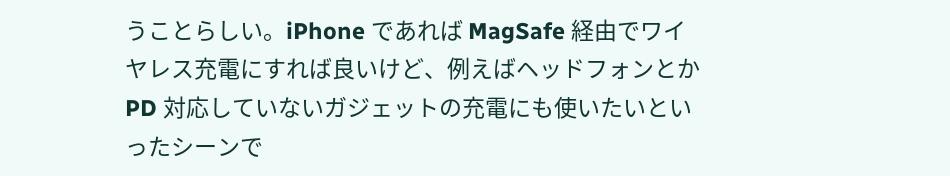うことらしい。iPhone であれば MagSafe 経由でワイヤレス充電にすれば良いけど、例えばヘッドフォンとか PD 対応していないガジェットの充電にも使いたいといったシーンで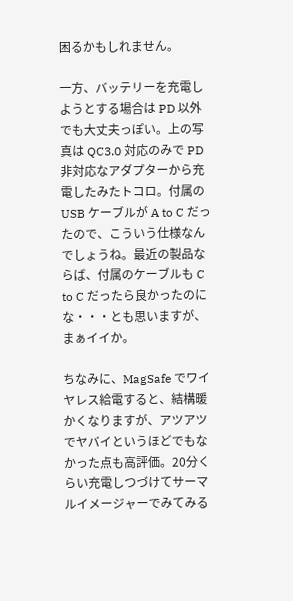困るかもしれません。

一方、バッテリーを充電しようとする場合は PD 以外でも大丈夫っぽい。上の写真は QC3.0 対応のみで PD 非対応なアダプターから充電したみたトコロ。付属の USB ケーブルが A to C だったので、こういう仕様なんでしょうね。最近の製品ならば、付属のケーブルも C to C だったら良かったのにな・・・とも思いますが、まぁイイか。

ちなみに、MagSafe でワイヤレス給電すると、結構暖かくなりますが、アツアツでヤバイというほどでもなかった点も高評価。20分くらい充電しつづけてサーマルイメージャーでみてみる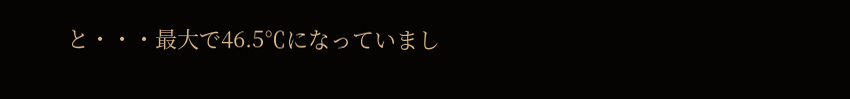と・・・最大で46.5℃になっていまし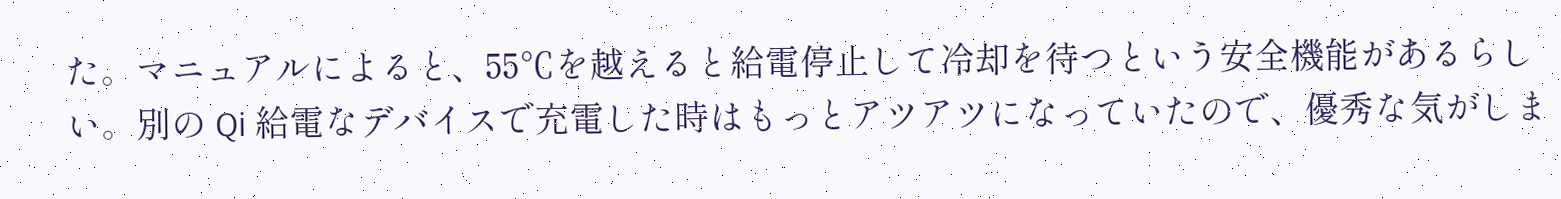た。マニュアルによると、55℃を越えると給電停止して冷却を待つという安全機能があるらしい。別の Qi 給電なデバイスで充電した時はもっとアツアツになっていたので、優秀な気がしま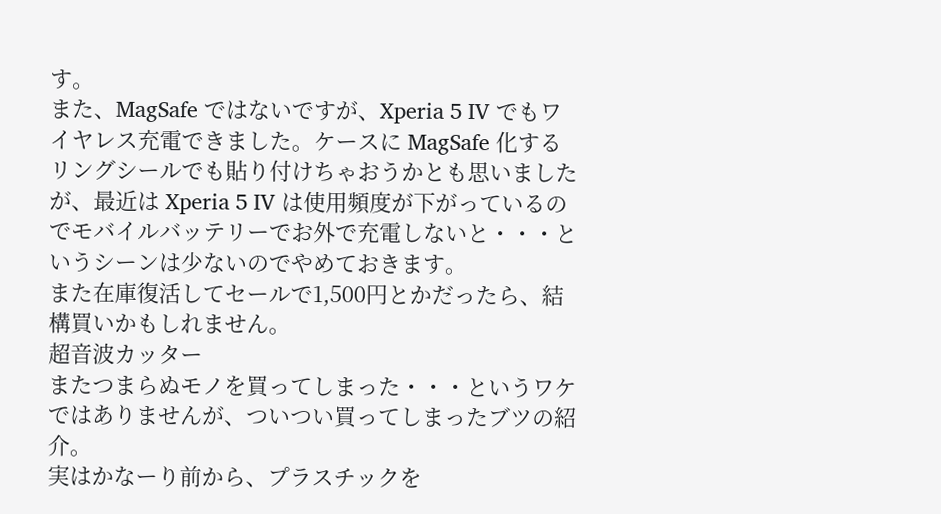す。
また、MagSafe ではないですが、Xperia 5 IV でもワイヤレス充電できました。ケースに MagSafe 化するリングシールでも貼り付けちゃおうかとも思いましたが、最近は Xperia 5 IV は使用頻度が下がっているのでモバイルバッテリーでお外で充電しないと・・・というシーンは少ないのでやめておきます。
また在庫復活してセールで1,500円とかだったら、結構買いかもしれません。
超音波カッター
またつまらぬモノを買ってしまった・・・というワケではありませんが、ついつい買ってしまったブツの紹介。
実はかなーり前から、プラスチックを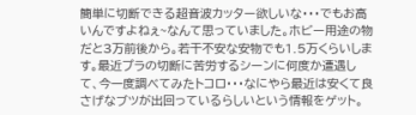簡単に切断できる超音波カッター欲しいな・・・でもお高いんですよねぇ~なんて思っていました。ホビー用途の物だと3万前後から。若干不安な安物でも1.5万くらいします。最近プラの切断に苦労するシーンに何度か遭遇して、今一度調べてみたトコロ・・・なにやら最近は安くて良さげなブツが出回っているらしいという情報をゲット。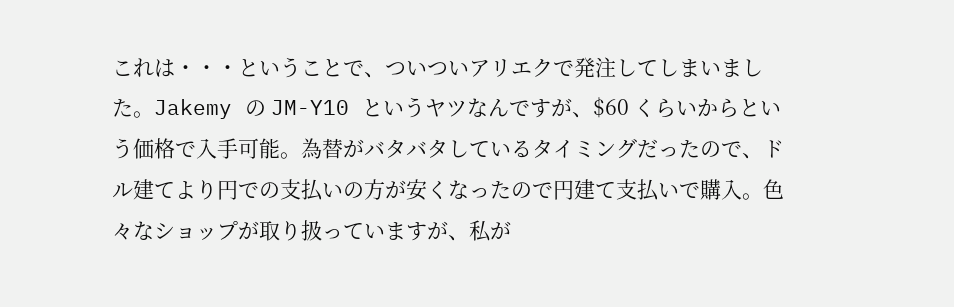これは・・・ということで、ついついアリエクで発注してしまいました。Jakemy の JM-Y10 というヤツなんですが、$60 くらいからという価格で入手可能。為替がバタバタしているタイミングだったので、ドル建てより円での支払いの方が安くなったので円建て支払いで購入。色々なショップが取り扱っていますが、私が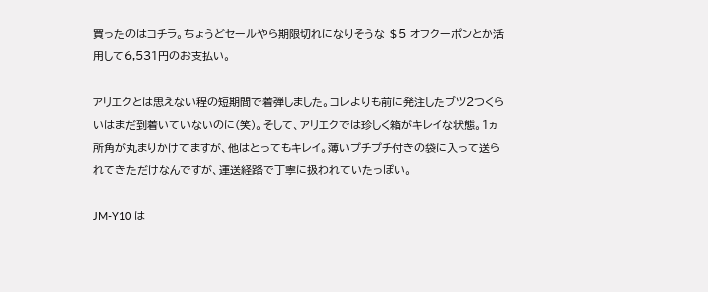買ったのはコチラ。ちょうどセールやら期限切れになりそうな $5 オフクーポンとか活用して6,531円のお支払い。

アリエクとは思えない程の短期間で着弾しました。コレよりも前に発注したブツ2つくらいはまだ到着いていないのに(笑)。そして、アリエクでは珍しく箱がキレイな状態。1ヵ所角が丸まりかけてますが、他はとってもキレイ。薄いプチプチ付きの袋に入って送られてきただけなんですが、運送経路で丁寧に扱われていたっぽい。

JM-Y10 は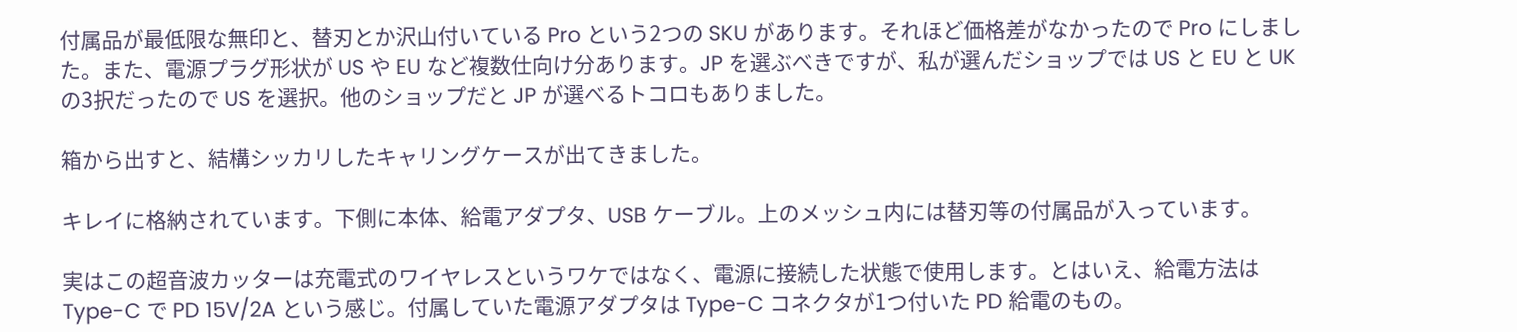付属品が最低限な無印と、替刃とか沢山付いている Pro という2つの SKU があります。それほど価格差がなかったので Pro にしました。また、電源プラグ形状が US や EU など複数仕向け分あります。JP を選ぶべきですが、私が選んだショップでは US と EU と UK の3択だったので US を選択。他のショップだと JP が選べるトコロもありました。

箱から出すと、結構シッカリしたキャリングケースが出てきました。

キレイに格納されています。下側に本体、給電アダプタ、USB ケーブル。上のメッシュ内には替刃等の付属品が入っています。

実はこの超音波カッターは充電式のワイヤレスというワケではなく、電源に接続した状態で使用します。とはいえ、給電方法は Type-C で PD 15V/2A という感じ。付属していた電源アダプタは Type-C コネクタが1つ付いた PD 給電のもの。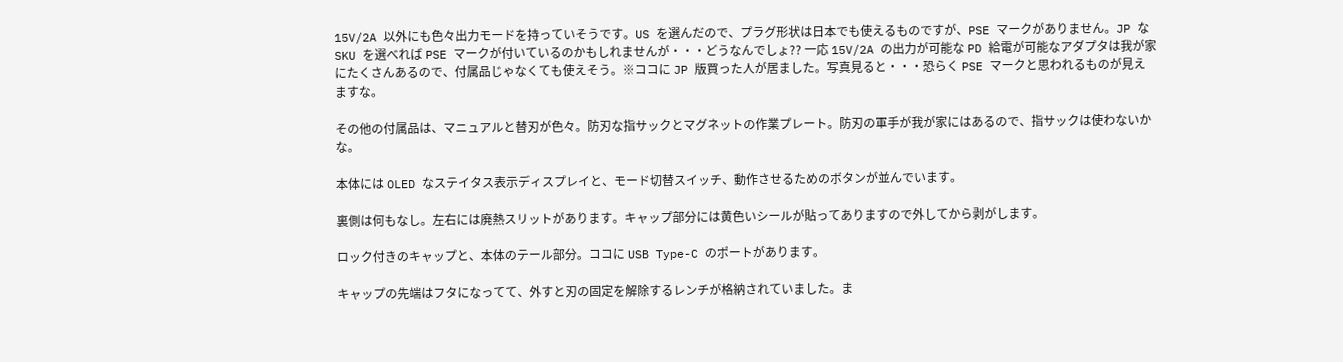15V/2A 以外にも色々出力モードを持っていそうです。US を選んだので、プラグ形状は日本でも使えるものですが、PSE マークがありません。JP な SKU を選べれば PSE マークが付いているのかもしれませんが・・・どうなんでしょ?? 一応 15V/2A の出力が可能な PD 給電が可能なアダプタは我が家にたくさんあるので、付属品じゃなくても使えそう。※ココに JP 版買った人が居ました。写真見ると・・・恐らく PSE マークと思われるものが見えますな。

その他の付属品は、マニュアルと替刃が色々。防刃な指サックとマグネットの作業プレート。防刃の軍手が我が家にはあるので、指サックは使わないかな。

本体には OLED なステイタス表示ディスプレイと、モード切替スイッチ、動作させるためのボタンが並んでいます。

裏側は何もなし。左右には廃熱スリットがあります。キャップ部分には黄色いシールが貼ってありますので外してから剥がします。

ロック付きのキャップと、本体のテール部分。ココに USB Type-C のポートがあります。

キャップの先端はフタになってて、外すと刃の固定を解除するレンチが格納されていました。ま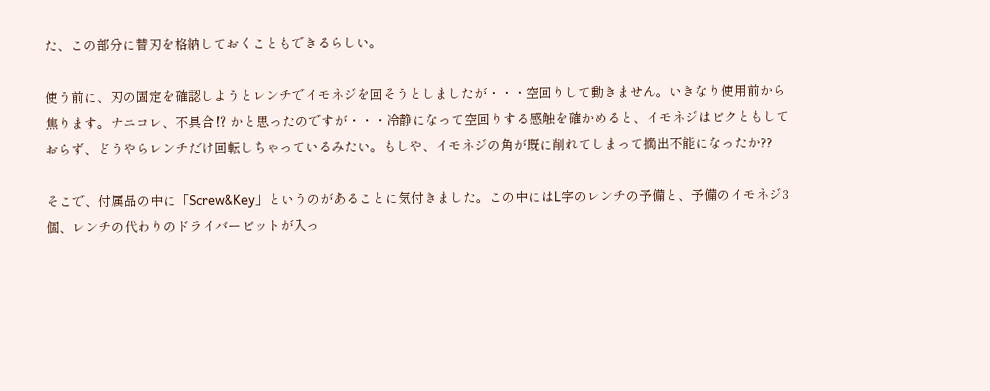た、この部分に替刃を格納しておくこともできるらしい。

使う前に、刃の固定を確認しようとレンチでイモネジを回そうとしましたが・・・空回りして動きません。いきなり使用前から焦ります。ナニコレ、不具合⁉ かと思ったのですが・・・冷静になって空回りする感触を確かめると、イモネジはビクともしておらず、どうやらレンチだけ回転しちゃっているみたい。もしや、イモネジの角が既に削れてしまって摘出不能になったか??

そこで、付属品の中に「Screw&Key」というのがあることに気付きました。この中にはL字のレンチの予備と、予備のイモネジ3個、レンチの代わりのドライバービットが入っ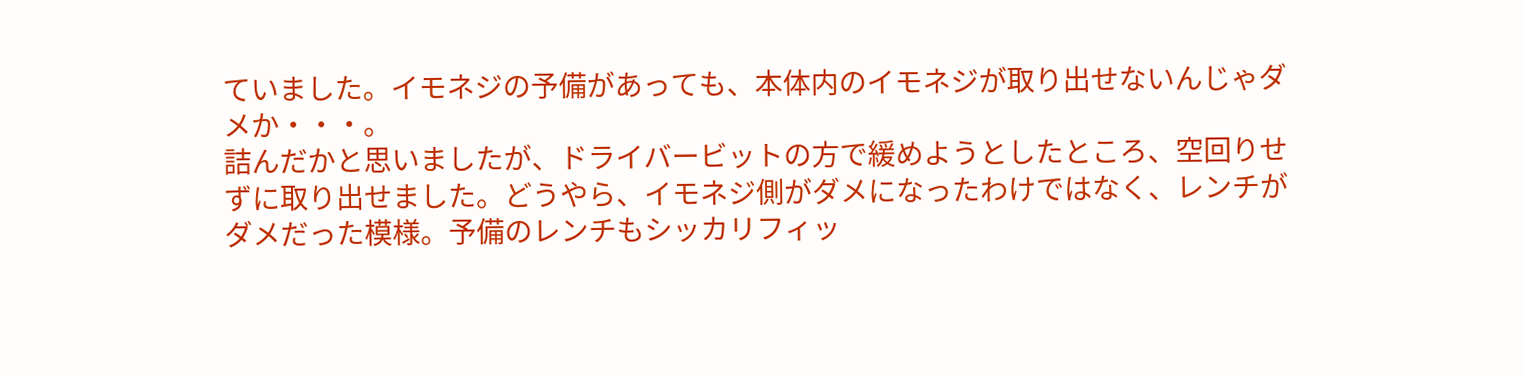ていました。イモネジの予備があっても、本体内のイモネジが取り出せないんじゃダメか・・・。
詰んだかと思いましたが、ドライバービットの方で緩めようとしたところ、空回りせずに取り出せました。どうやら、イモネジ側がダメになったわけではなく、レンチがダメだった模様。予備のレンチもシッカリフィッ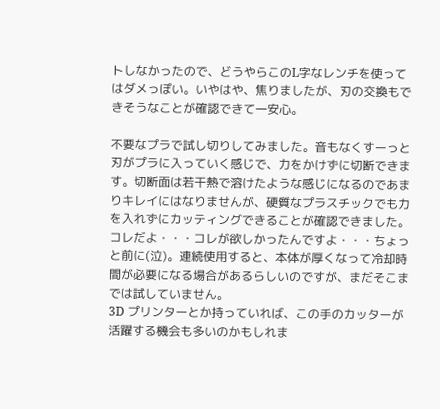トしなかったので、どうやらこのL字なレンチを使ってはダメっぽい。いやはや、焦りましたが、刃の交換もできそうなことが確認できて一安心。

不要なプラで試し切りしてみました。音もなくすーっと刃がプラに入っていく感じで、力をかけずに切断できます。切断面は若干熱で溶けたような感じになるのであまりキレイにはなりませんが、硬質なプラスチックでも力を入れずにカッティングできることが確認できました。コレだよ・・・コレが欲しかったんですよ・・・ちょっと前に(泣)。連続使用すると、本体が厚くなって冷却時間が必要になる場合があるらしいのですが、まだそこまでは試していません。
3D プリンターとか持っていれば、この手のカッターが活躍する機会も多いのかもしれま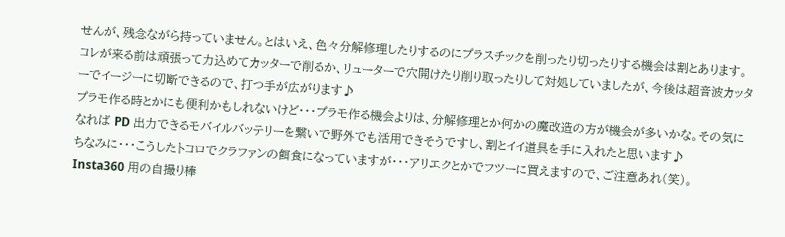せんが、残念ながら持っていません。とはいえ、色々分解修理したりするのにプラスチックを削ったり切ったりする機会は割とあります。コレが来る前は頑張って力込めてカッターで削るか、リューターで穴開けたり削り取ったりして対処していましたが、今後は超音波カッターでイージーに切断できるので、打つ手が広がります♪
プラモ作る時とかにも便利かもしれないけど・・・プラモ作る機会よりは、分解修理とか何かの魔改造の方が機会が多いかな。その気になれば PD 出力できるモバイルバッテリーを繋いで野外でも活用できそうですし、割とイイ道具を手に入れたと思います♪
ちなみに・・・こうしたトコロでクラファンの餌食になっていますが・・・アリエクとかでフツーに買えますので、ご注意あれ(笑)。
Insta360 用の自撮り棒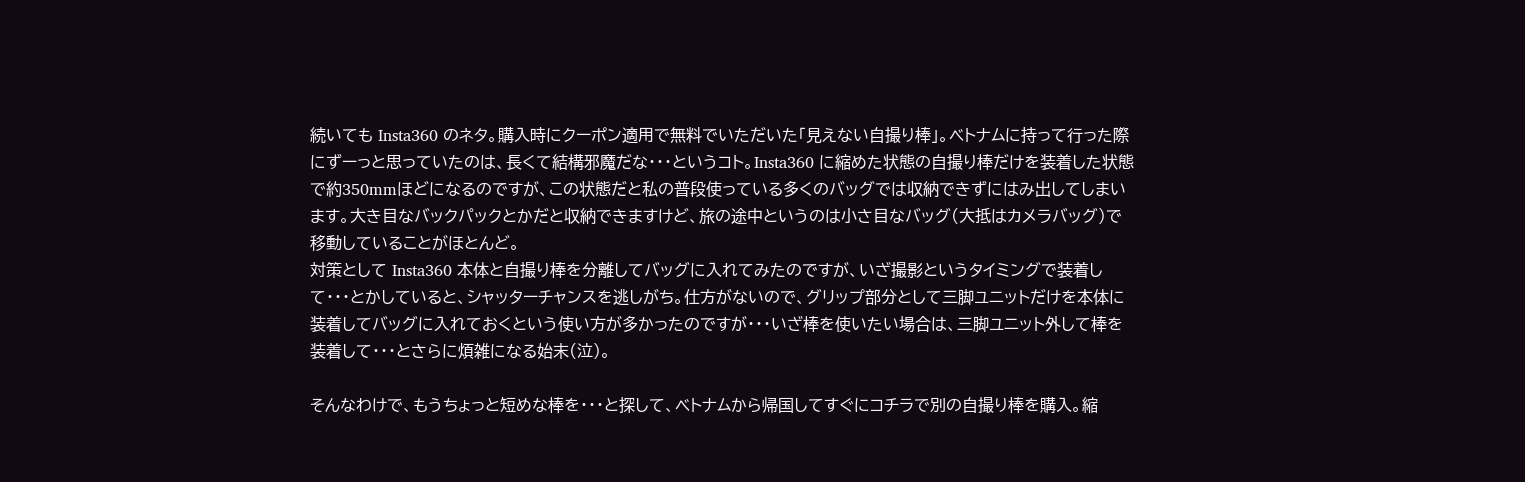続いても Insta360 のネタ。購入時にクーポン適用で無料でいただいた「見えない自撮り棒」。ベトナムに持って行った際にずーっと思っていたのは、長くて結構邪魔だな・・・というコト。Insta360 に縮めた状態の自撮り棒だけを装着した状態で約350mmほどになるのですが、この状態だと私の普段使っている多くのバッグでは収納できずにはみ出してしまいます。大き目なバックパックとかだと収納できますけど、旅の途中というのは小さ目なバッグ(大抵はカメラバッグ)で移動していることがほとんど。
対策として Insta360 本体と自撮り棒を分離してバッグに入れてみたのですが、いざ撮影というタイミングで装着して・・・とかしていると、シャッターチャンスを逃しがち。仕方がないので、グリップ部分として三脚ユニットだけを本体に装着してバッグに入れておくという使い方が多かったのですが・・・いざ棒を使いたい場合は、三脚ユニット外して棒を装着して・・・とさらに煩雑になる始末(泣)。

そんなわけで、もうちょっと短めな棒を・・・と探して、ベトナムから帰国してすぐにコチラで別の自撮り棒を購入。縮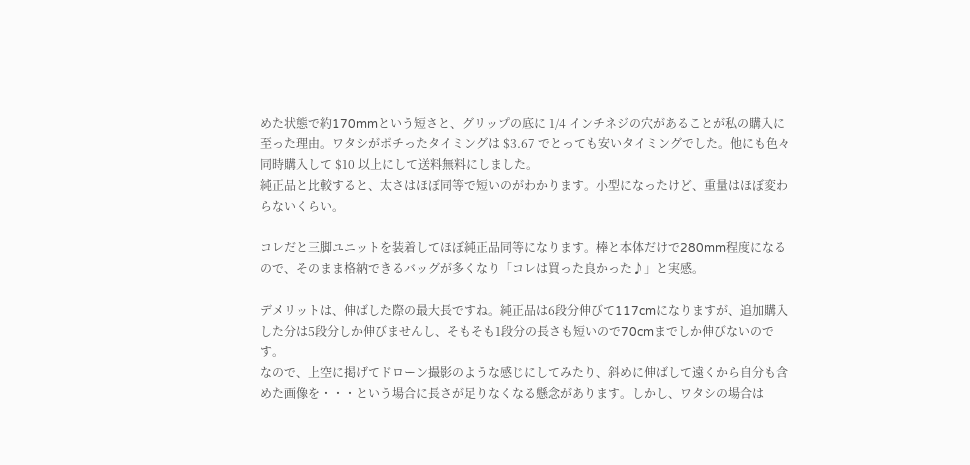めた状態で約170mmという短さと、グリップの底に 1/4 インチネジの穴があることが私の購入に至った理由。ワタシがポチったタイミングは $3.67 でとっても安いタイミングでした。他にも色々同時購入して $10 以上にして送料無料にしました。
純正品と比較すると、太さはほぼ同等で短いのがわかります。小型になったけど、重量はほぼ変わらないくらい。

コレだと三脚ユニットを装着してほぼ純正品同等になります。棒と本体だけで280mm程度になるので、そのまま格納できるバッグが多くなり「コレは買った良かった♪」と実感。

デメリットは、伸ばした際の最大長ですね。純正品は6段分伸びて117cmになりますが、追加購入した分は5段分しか伸びませんし、そもそも1段分の長さも短いので70cmまでしか伸びないのです。
なので、上空に掲げてドローン撮影のような感じにしてみたり、斜めに伸ばして遠くから自分も含めた画像を・・・という場合に長さが足りなくなる懸念があります。しかし、ワタシの場合は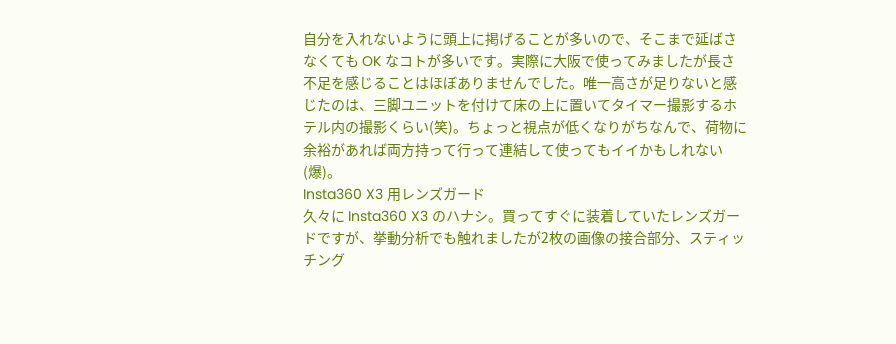自分を入れないように頭上に掲げることが多いので、そこまで延ばさなくても OK なコトが多いです。実際に大阪で使ってみましたが長さ不足を感じることはほぼありませんでした。唯一高さが足りないと感じたのは、三脚ユニットを付けて床の上に置いてタイマー撮影するホテル内の撮影くらい(笑)。ちょっと視点が低くなりがちなんで、荷物に余裕があれば両方持って行って連結して使ってもイイかもしれない(爆)。
Insta360 X3 用レンズガード
久々に Insta360 X3 のハナシ。買ってすぐに装着していたレンズガードですが、挙動分析でも触れましたが2枚の画像の接合部分、スティッチング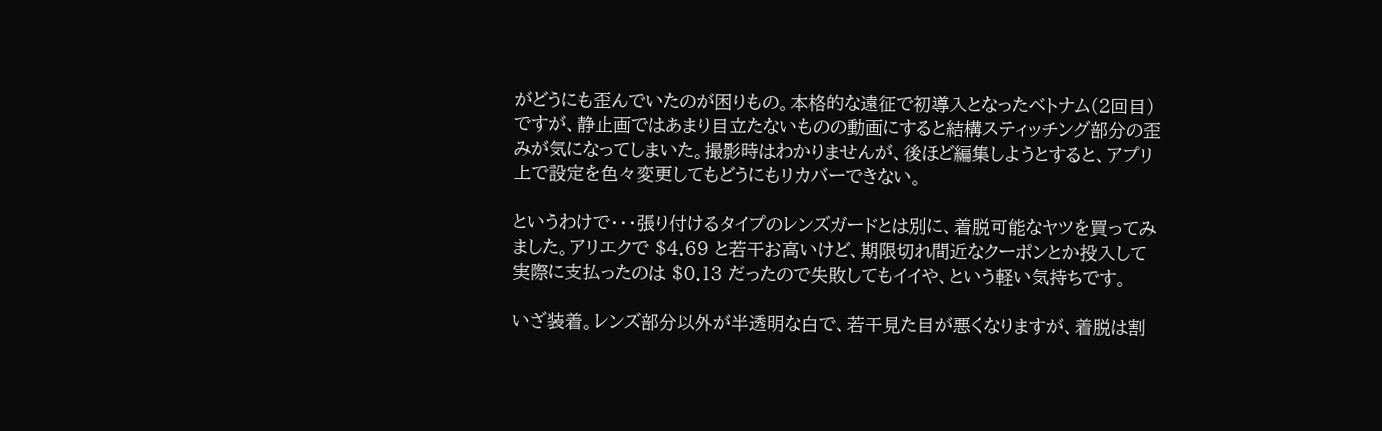がどうにも歪んでいたのが困りもの。本格的な遠征で初導入となったベトナム(2回目)ですが、静止画ではあまり目立たないものの動画にすると結構スティッチング部分の歪みが気になってしまいた。撮影時はわかりませんが、後ほど編集しようとすると、アプリ上で設定を色々変更してもどうにもリカバーできない。

というわけで・・・張り付けるタイプのレンズガードとは別に、着脱可能なヤツを買ってみました。アリエクで $4.69 と若干お高いけど、期限切れ間近なクーポンとか投入して実際に支払ったのは $0.13 だったので失敗してもイイや、という軽い気持ちです。

いざ装着。レンズ部分以外が半透明な白で、若干見た目が悪くなりますが、着脱は割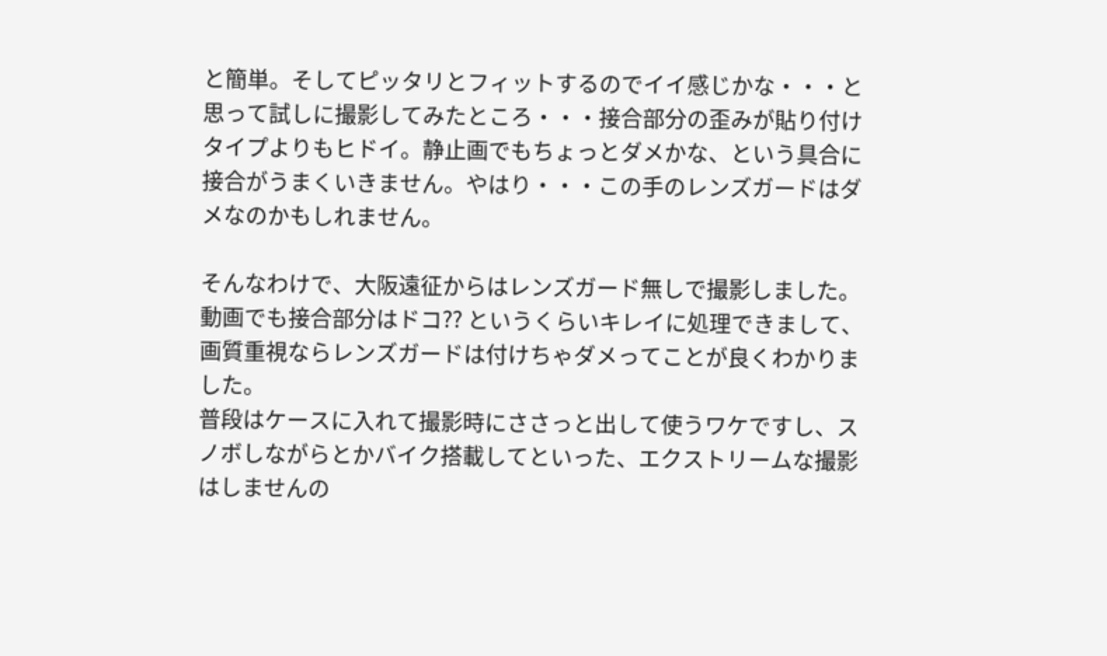と簡単。そしてピッタリとフィットするのでイイ感じかな・・・と思って試しに撮影してみたところ・・・接合部分の歪みが貼り付けタイプよりもヒドイ。静止画でもちょっとダメかな、という具合に接合がうまくいきません。やはり・・・この手のレンズガードはダメなのかもしれません。

そんなわけで、大阪遠征からはレンズガード無しで撮影しました。動画でも接合部分はドコ?? というくらいキレイに処理できまして、画質重視ならレンズガードは付けちゃダメってことが良くわかりました。
普段はケースに入れて撮影時にささっと出して使うワケですし、スノボしながらとかバイク搭載してといった、エクストリームな撮影はしませんの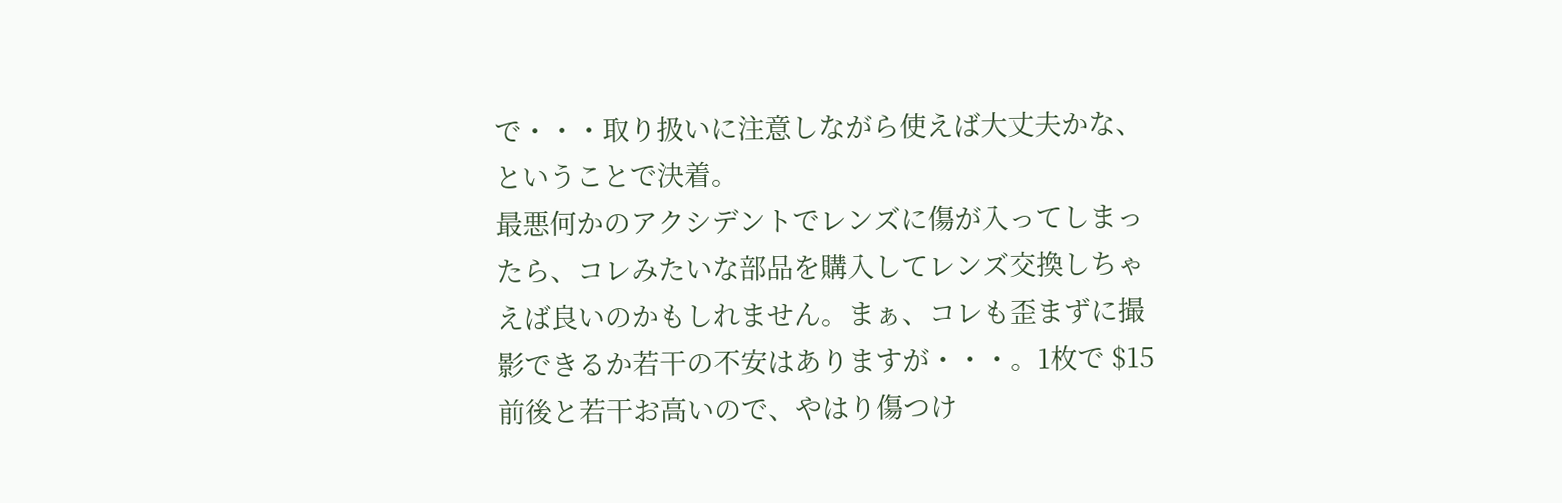で・・・取り扱いに注意しながら使えば大丈夫かな、ということで決着。
最悪何かのアクシデントでレンズに傷が入ってしまったら、コレみたいな部品を購入してレンズ交換しちゃえば良いのかもしれません。まぁ、コレも歪まずに撮影できるか若干の不安はありますが・・・。1枚で $15 前後と若干お高いので、やはり傷つけ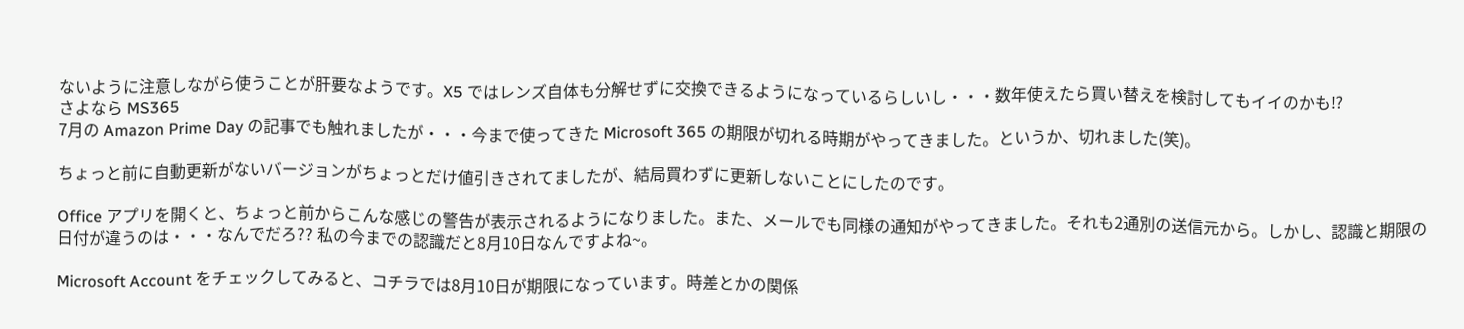ないように注意しながら使うことが肝要なようです。X5 ではレンズ自体も分解せずに交換できるようになっているらしいし・・・数年使えたら買い替えを検討してもイイのかも⁉
さよなら MS365
7月の Amazon Prime Day の記事でも触れましたが・・・今まで使ってきた Microsoft 365 の期限が切れる時期がやってきました。というか、切れました(笑)。

ちょっと前に自動更新がないバージョンがちょっとだけ値引きされてましたが、結局買わずに更新しないことにしたのです。

Office アプリを開くと、ちょっと前からこんな感じの警告が表示されるようになりました。また、メールでも同様の通知がやってきました。それも2通別の送信元から。しかし、認識と期限の日付が違うのは・・・なんでだろ?? 私の今までの認識だと8月10日なんですよね~。

Microsoft Account をチェックしてみると、コチラでは8月10日が期限になっています。時差とかの関係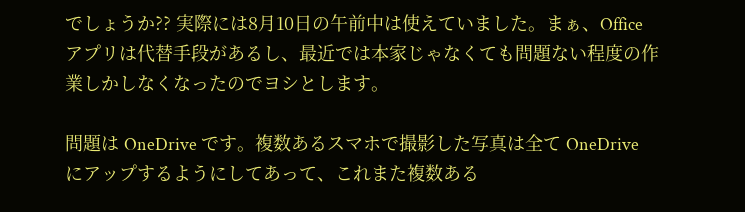でしょうか?? 実際には8月10日の午前中は使えていました。まぁ、Office アプリは代替手段があるし、最近では本家じゃなくても問題ない程度の作業しかしなくなったのでヨシとします。

問題は OneDrive です。複数あるスマホで撮影した写真は全て OneDrive にアップするようにしてあって、これまた複数ある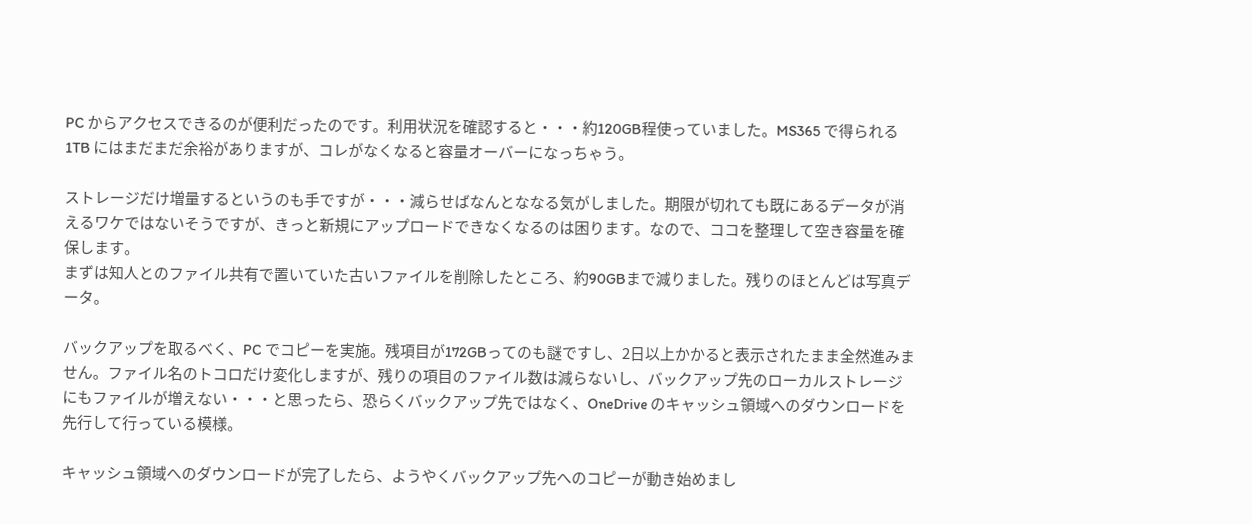PC からアクセスできるのが便利だったのです。利用状況を確認すると・・・約120GB程使っていました。MS365 で得られる 1TB にはまだまだ余裕がありますが、コレがなくなると容量オーバーになっちゃう。

ストレージだけ増量するというのも手ですが・・・減らせばなんとななる気がしました。期限が切れても既にあるデータが消えるワケではないそうですが、きっと新規にアップロードできなくなるのは困ります。なので、ココを整理して空き容量を確保します。
まずは知人とのファイル共有で置いていた古いファイルを削除したところ、約90GBまで減りました。残りのほとんどは写真データ。

バックアップを取るべく、PC でコピーを実施。残項目が172GBってのも謎ですし、2日以上かかると表示されたまま全然進みません。ファイル名のトコロだけ変化しますが、残りの項目のファイル数は減らないし、バックアップ先のローカルストレージにもファイルが増えない・・・と思ったら、恐らくバックアップ先ではなく、OneDrive のキャッシュ領域へのダウンロードを先行して行っている模様。

キャッシュ領域へのダウンロードが完了したら、ようやくバックアップ先へのコピーが動き始めまし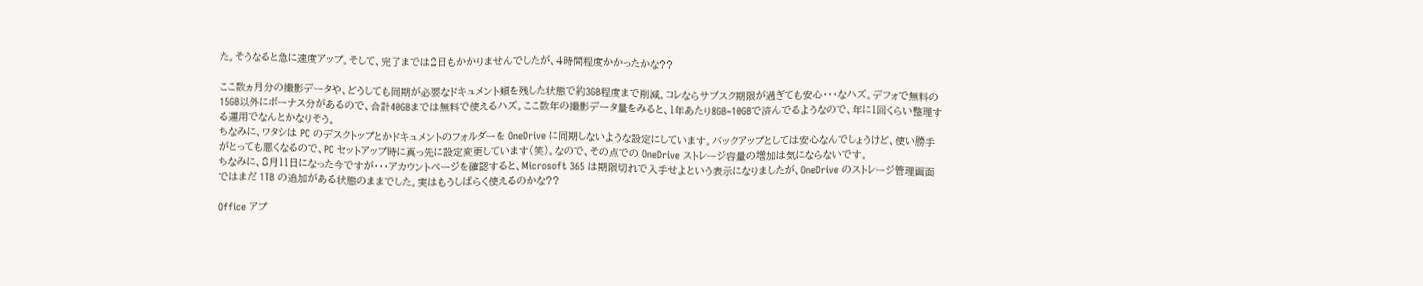た。そうなると急に速度アップ。そして、完了までは2日もかかりませんでしたが、4時間程度かかったかな??

ここ数ヵ月分の撮影データや、どうしても同期が必要なドキュメント類を残した状態で約3GB程度まで削減。コレならサブスク期限が過ぎても安心・・・なハズ。デフォで無料の15GB以外にボーナス分があるので、合計40GBまでは無料で使えるハズ。ここ数年の撮影データ量をみると、1年あたり8GB~10GBで済んでるようなので、年に1回くらい整理する運用でなんとかなりそう。
ちなみに、ワタシは PC のデスクトップとかドキュメントのフォルダーを OneDrive に同期しないような設定にしています。バックアップとしては安心なんでしょうけど、使い勝手がとっても悪くなるので、PC セットアップ時に真っ先に設定変更しています(笑)。なので、その点での OneDrive ストレージ容量の増加は気にならないです。
ちなみに、8月11日になった今ですが・・・アカウントページを確認すると、Microsoft 365 は期限切れで入手せよという表示になりましたが、OneDrive のストレージ管理画面ではまだ 1TB の追加がある状態のままでした。実はもうしばらく使えるのかな??

Office アプ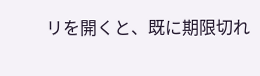リを開くと、既に期限切れ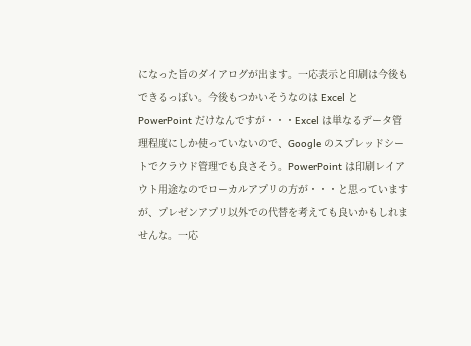になった旨のダイアログが出ます。一応表示と印刷は今後もできるっぽい。今後もつかいそうなのは Excel と PowerPoint だけなんですが・・・Excel は単なるデータ管理程度にしか使っていないので、Google のスプレッドシートでクラウド管理でも良さそう。PowerPoint は印刷レイアウト用途なのでローカルアプリの方が・・・と思っていますが、プレゼンアプリ以外での代替を考えても良いかもしれませんな。一応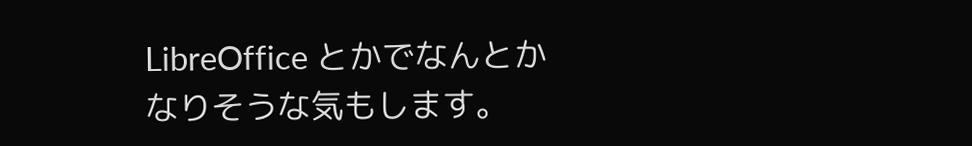LibreOffice とかでなんとかなりそうな気もします。